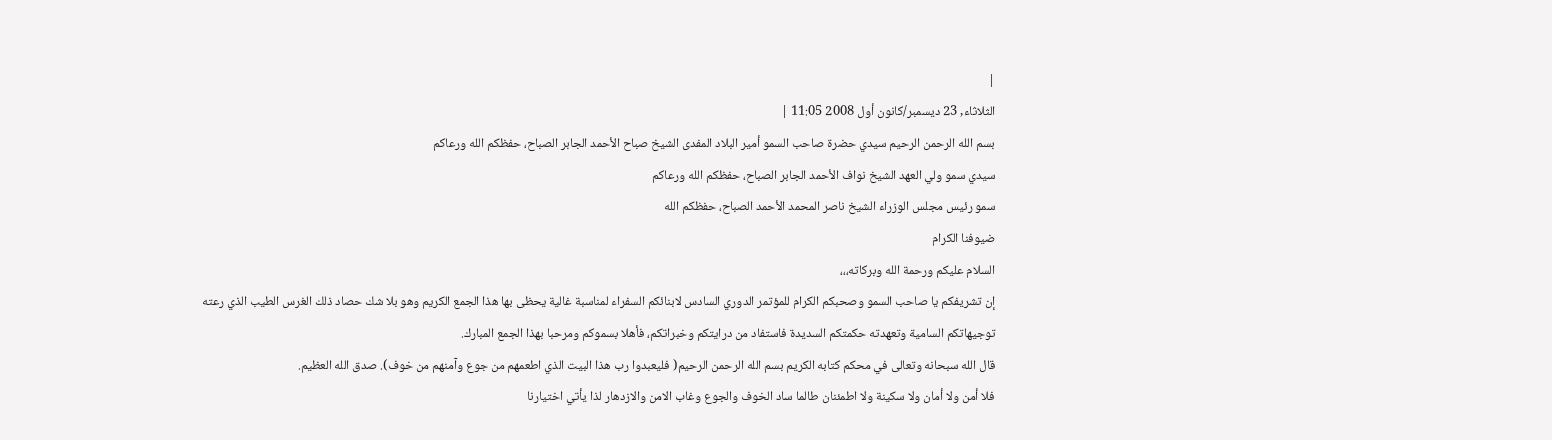|
الثلاثاء, 23 ديسمبر/كانون أول 2008 11:05 |
بسم الله الرحمن الرحيم سيدي حضرة صاحب السمو أمير البلاد المفدى الشيخ صباح الأحمد الجابر الصباح، حفظكم الله ورعاكم
سيدي سمو ولي العهد الشيخ نواف الأحمد الجابر الصباح، حفظكم الله ورعاكم
سمو رئيس مجلس الوزراء الشيخ ناصر المحمد الأحمد الصباح، حفظكم الله
ضيوفنا الكرام
السلام عليكم ورحمة الله وبركاته،،،
إن تشريفكم يا صاحب السمو وصحبكم الكرام للمؤتمر الدوري السادس لابنائكم السفراء لمناسبة غالية يحظى بها هذا الجمع الكريم وهو بلا شك حصاد ذلك الغرس الطيب الذي رعته توجيهاتكم السامية وتعهدته حكمتكم السديدة فاستفاد من درايتكم وخبراتكم، فأهلا بسموكم ومرحبا بهذا الجمع المبارك.
قال الله سبحانه وتعالى في محكم كتابه الكريم بسم الله الرحمن الرحيم( فليعبدوا رب هذا البيت الذي اطعمهم من جوع وآمنهم من خوف). صدق الله العظيم.
فلا أمن ولا أمان ولا سكينة ولا اطمئنان طالما ساد الخوف والجوع وغاب الامن والازدهار لذا يأتي اختيارنا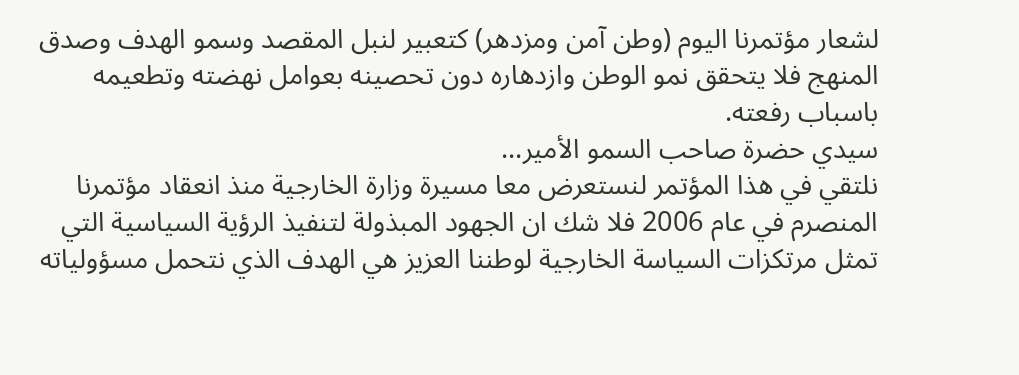لشعار مؤتمرنا اليوم (وطن آمن ومزدهر) كتعبير لنبل المقصد وسمو الهدف وصدق المنهج فلا يتحقق نمو الوطن وازدهاره دون تحصينه بعوامل نهضته وتطعيمه باسباب رفعته.
سيدي حضرة صاحب السمو الأمير...
نلتقي في هذا المؤتمر لنستعرض معا مسيرة وزارة الخارجية منذ انعقاد مؤتمرنا المنصرم في عام 2006 فلا شك ان الجهود المبذولة لتنفيذ الرؤية السياسية التي تمثل مرتكزات السياسة الخارجية لوطننا العزيز هي الهدف الذي نتحمل مسؤولياته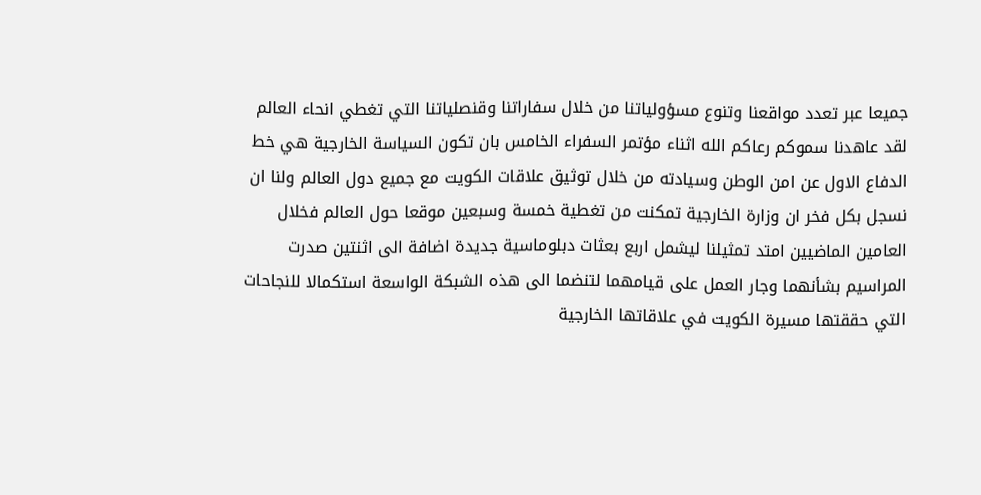جميعا عبر تعدد مواقعنا وتنوع مسؤولياتنا من خلال سفاراتنا وقنصلياتنا التي تغطي انحاء العالم
لقد عاهدنا سموكم رعاكم الله اثناء مؤتمر السفراء الخامس بان تكون السياسة الخارجية هي خط الدفاع الاول عن امن الوطن وسيادته من خلال توثيق علاقات الكويت مع جميع دول العالم ولنا ان نسجل بكل فخر ان وزارة الخارجية تمكنت من تغطية خمسة وسبعين موقعا حول العالم فخلال العامين الماضيين امتد تمثيلنا ليشمل اربع بعثات دبلوماسية جديدة اضافة الى اثنتين صدرت المراسيم بشأنهما وجار العمل على قيامهما لتنضما الى هذه الشبكة الواسعة استكمالا للنجاحات التي حققتها مسيرة الكويت في علاقاتها الخارجية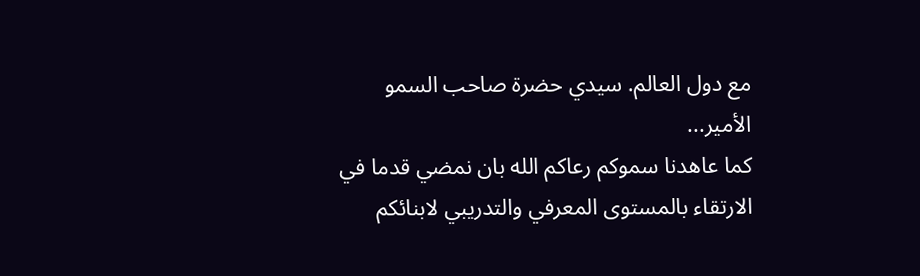مع دول العالم. سيدي حضرة صاحب السمو الأمير...
كما عاهدنا سموكم رعاكم الله بان نمضي قدما في الارتقاء بالمستوى المعرفي والتدريبي لابنائكم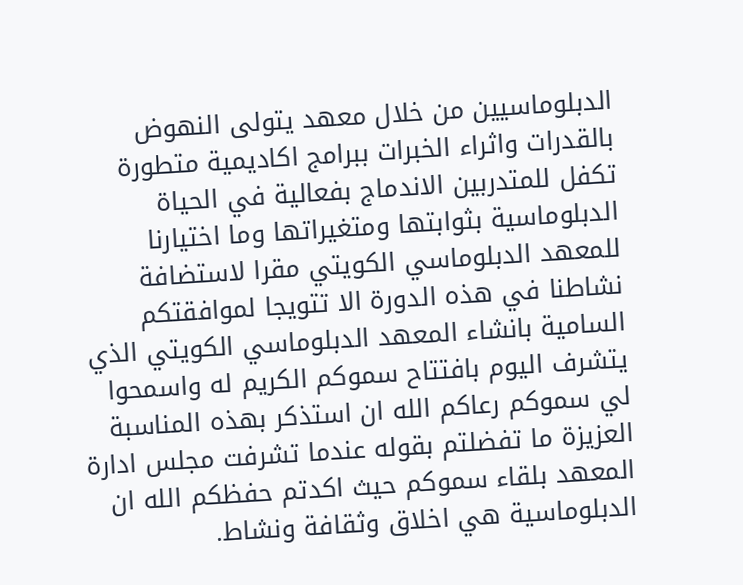الدبلوماسيين من خلال معهد يتولى النهوض بالقدرات واثراء الخبرات ببرامج اكاديمية متطورة تكفل للمتدربين الاندماج بفعالية في الحياة الدبلوماسية بثوابتها ومتغيراتها وما اختيارنا للمعهد الدبلوماسي الكويتي مقرا لاستضافة نشاطنا في هذه الدورة الا تتويجا لموافقتكم السامية بانشاء المعهد الدبلوماسي الكويتي الذي يتشرف اليوم بافتتاح سموكم الكريم له واسمحوا لي سموكم رعاكم الله ان استذكر بهذه المناسبة العزيزة ما تفضلتم بقوله عندما تشرفت مجلس ادارة المعهد بلقاء سموكم حيث اكدتم حفظكم الله ان الدبلوماسية هي اخلاق وثقافة ونشاط.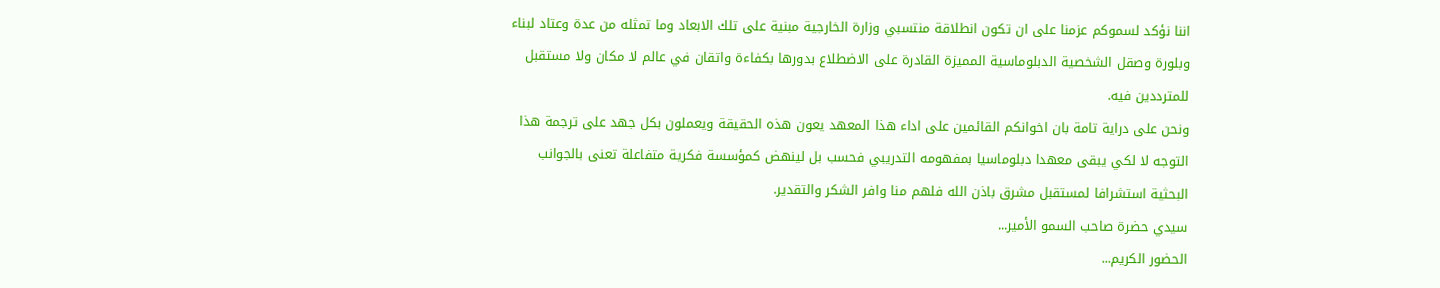اننا نؤكد لسموكم عزمنا على ان تكون انطلاقة منتسبي وزارة الخارجية مبنية على تلك الابعاد وما تمثله من عدة وعتاد لبناء وبلورة وصقل الشخصية الدبلوماسية المميزة القادرة على الاضطلاع بدورها بكفاءة واتقان في عالم لا مكان ولا مستقبل للمترددين فيه.
ونحن على دراية تامة بان اخوانكم القائمين على اداء هذا المعهد يعون هذه الحقيقة ويعملون بكل جهد على ترجمة هذا التوجه لا لكي يبقى معهدا دبلوماسيا بمفهومه التدريبي فحسب بل لينهض كمؤسسة فكرية متفاعلة تعنى بالجوانب البحثية استشرافا لمستقبل مشرق باذن الله فلهم منا وافر الشكر والتقدير.
سيدي حضرة صاحب السمو الأمير...
الحضور الكريم...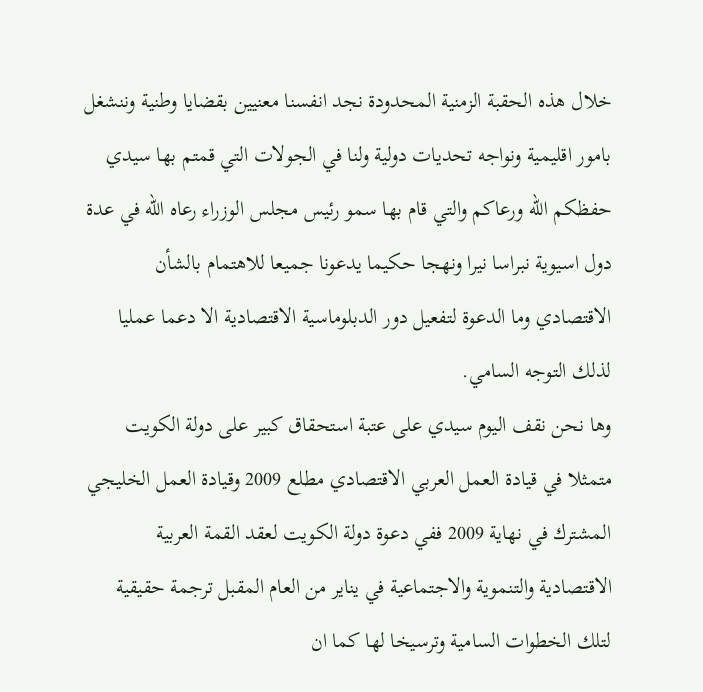خلال هذه الحقبة الزمنية المحدودة نجد انفسنا معنيين بقضايا وطنية وننشغل بامور اقليمية ونواجه تحديات دولية ولنا في الجولات التي قمتم بها سيدي حفظكم الله ورعاكم والتي قام بها سمو رئيس مجلس الوزراء رعاه الله في عدة دول اسيوية نبراسا نيرا ونهجا حكيما يدعونا جميعا للاهتمام بالشأن الاقتصادي وما الدعوة لتفعيل دور الدبلوماسية الاقتصادية الا دعما عمليا لذلك التوجه السامي.
وها نحن نقف اليوم سيدي على عتبة استحقاق كبير على دولة الكويت متمثلا في قيادة العمل العربي الاقتصادي مطلع 2009 وقيادة العمل الخليجي المشترك في نهاية 2009 ففي دعوة دولة الكويت لعقد القمة العربية الاقتصادية والتنموية والاجتماعية في يناير من العام المقبل ترجمة حقيقية لتلك الخطوات السامية وترسيخا لها كما ان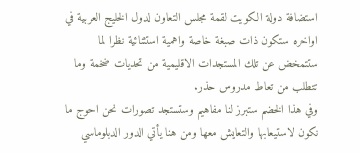استضافة دولة الكويت لقمة مجلس التعاون لدول الخليج العربية في اواخره ستكون ذات صبغة خاصة واهمية استثنائية نظرا لما ستتمخض عن تلك المستجدات الاقليمية من تحديات ضخمة وما تتطلب من تعاط مدروس حذر.
وفي هذا الخضم ستبرز لنا مفاهيم وستستجد تصورات نحن احوج ما نكون لاستيعابها والتعايش معها ومن هنا يأتي الدور الدبلوماسي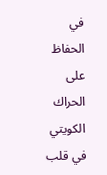في الحفاظ على الحراك الكويتي في قلب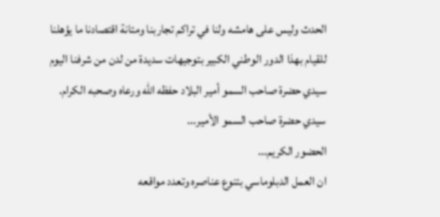الحدث وليس على هامشه ولنا في تراكم تجاربنا ومتانة اقتصادنا ما يؤهلنا للقيام بهذا الدور الوطني الكبير بتوجيهات سديدة من لدن من شرفنا اليوم سيدي حضرة صاحب السمو أمير البلاد حفظه الله ورعاه وصحبه الكرام.
سيدي حضرة صاحب السمو الأمير...
الحضور الكريم...
ان العمل الدبلوماسي بتنوع عناصره وتعدد مواقعه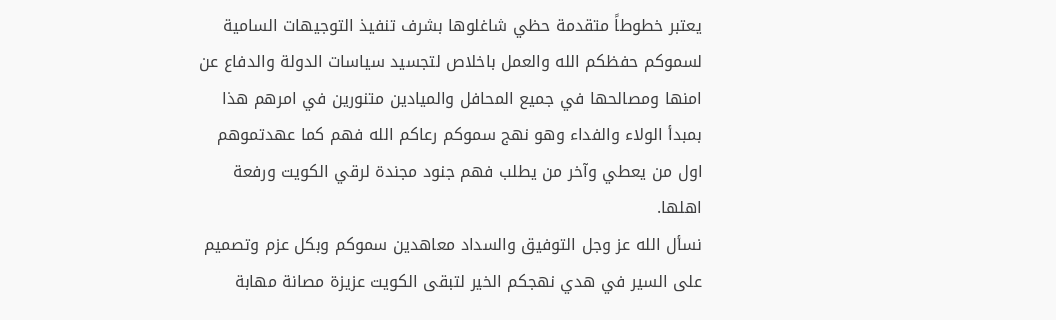يعتبر خطوطاً متقدمة حظي شاغلوها بشرف تنفيذ التوجيهات السامية لسموكم حفظكم الله والعمل باخلاص لتجسيد سياسات الدولة والدفاع عن امنها ومصالحها في جميع المحافل والميادين متنورين في امرهم هذا بمبدأ الولاء والفداء وهو نهج سموكم رعاكم الله فهم كما عهدتموهم اول من يعطي وآخر من يطلب فهم جنود مجندة لرقي الكويت ورفعة اهلها.
نسأل الله عز وجل التوفيق والسداد معاهدين سموكم وبكل عزم وتصميم على السير في هدي نهجكم الخير لتبقى الكويت عزيزة مصانة مهابة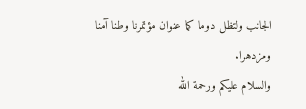الجانب ولتظل دوما كما عنوان مؤتمرنا وطنا آمنا ومزدهرا.
والسلام عليكم ورحمة الله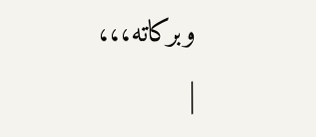وبركاته،،،
|